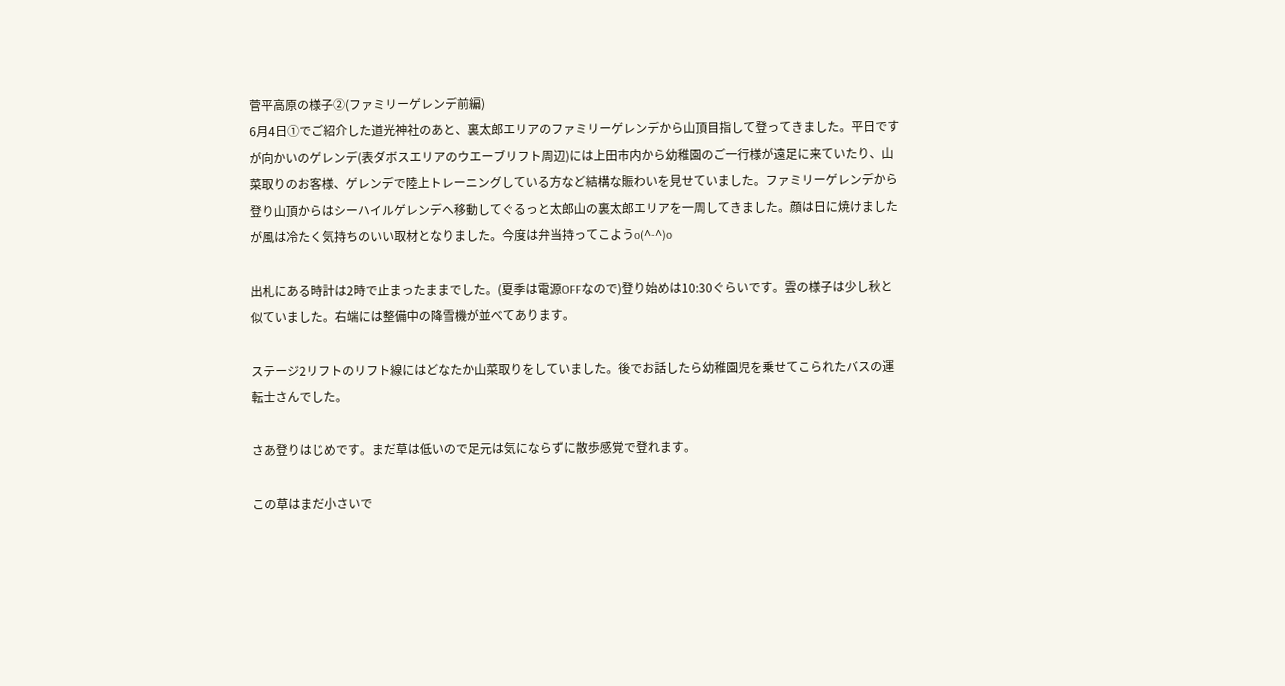菅平高原の様子②(ファミリーゲレンデ前編)
6月4日①でご紹介した道光神社のあと、裏太郎エリアのファミリーゲレンデから山頂目指して登ってきました。平日ですが向かいのゲレンデ(表ダボスエリアのウエーブリフト周辺)には上田市内から幼稚園のご一行様が遠足に来ていたり、山菜取りのお客様、ゲレンデで陸上トレーニングしている方など結構な賑わいを見せていました。ファミリーゲレンデから登り山頂からはシーハイルゲレンデへ移動してぐるっと太郎山の裏太郎エリアを一周してきました。顔は日に焼けましたが風は冷たく気持ちのいい取材となりました。今度は弁当持ってこようo(^-^)o

出札にある時計は2時で止まったままでした。(夏季は電源OFFなので)登り始めは10:30ぐらいです。雲の様子は少し秋と似ていました。右端には整備中の降雪機が並べてあります。

ステージ2リフトのリフト線にはどなたか山菜取りをしていました。後でお話したら幼稚園児を乗せてこられたバスの運転士さんでした。

さあ登りはじめです。まだ草は低いので足元は気にならずに散歩感覚で登れます。

この草はまだ小さいで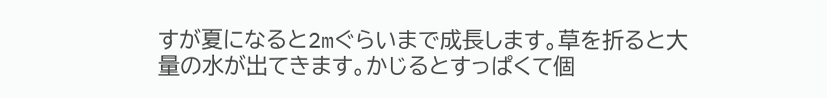すが夏になると2mぐらいまで成長します。草を折ると大量の水が出てきます。かじるとすっぱくて個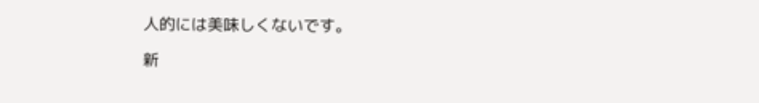人的には美味しくないです。

新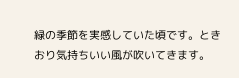緑の季節を実感していた頃です。ときおり気持ちいい風が吹いてきます。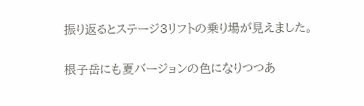振り返るとステージ3リフトの乗り場が見えました。

根子岳にも夏バージョンの色になりつつあ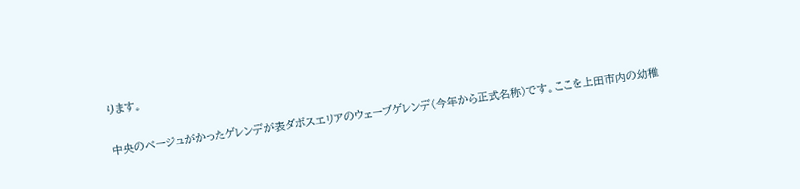ります。

中央のベージュがかったゲレンデが表ダボスエリアのウェーブゲレンデ(今年から正式名称)です。ここを上田市内の幼稚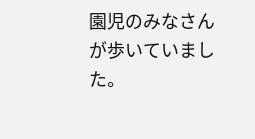園児のみなさんが歩いていました。